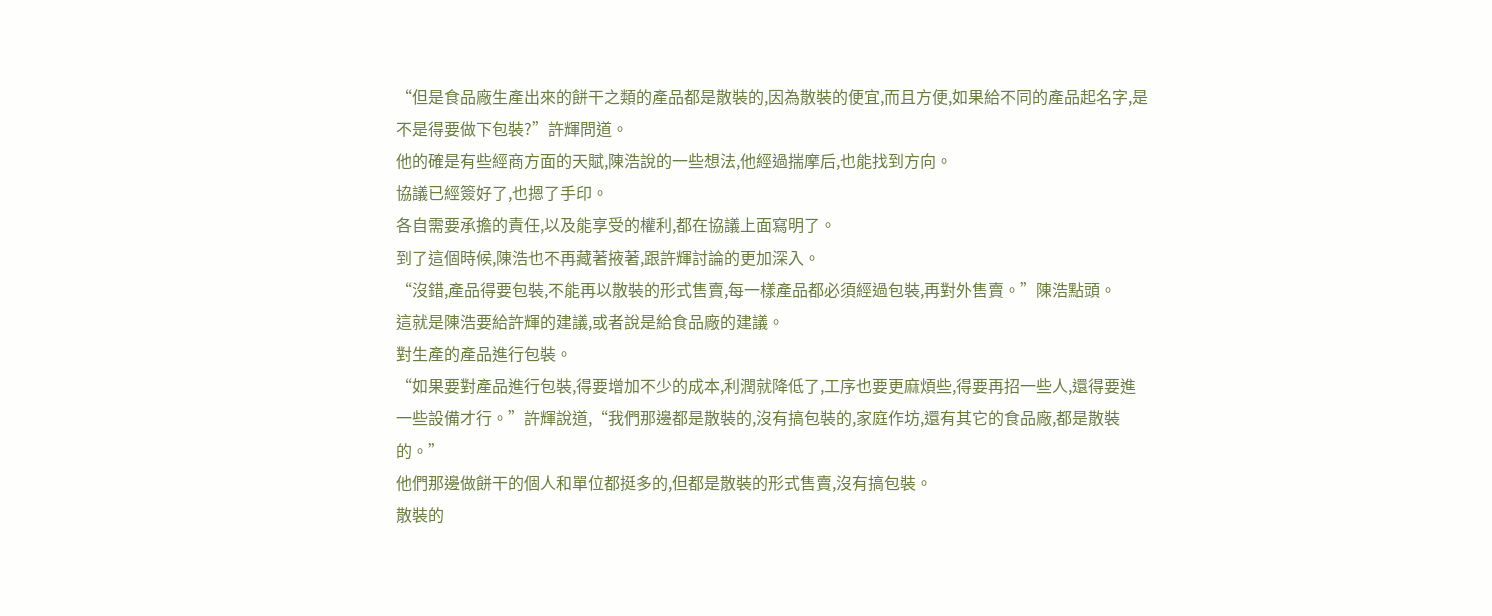“但是食品廠生產出來的餅干之類的產品都是散裝的,因為散裝的便宜,而且方便,如果給不同的產品起名字,是不是得要做下包裝?”許輝問道。
他的確是有些經商方面的天賦,陳浩說的一些想法,他經過揣摩后,也能找到方向。
協議已經簽好了,也摁了手印。
各自需要承擔的責任,以及能享受的權利,都在協議上面寫明了。
到了這個時候,陳浩也不再藏著掖著,跟許輝討論的更加深入。
“沒錯,產品得要包裝,不能再以散裝的形式售賣,每一樣產品都必須經過包裝,再對外售賣。”陳浩點頭。
這就是陳浩要給許輝的建議,或者說是給食品廠的建議。
對生產的產品進行包裝。
“如果要對產品進行包裝,得要增加不少的成本,利潤就降低了,工序也要更麻煩些,得要再招一些人,還得要進一些設備才行。”許輝說道,“我們那邊都是散裝的,沒有搞包裝的,家庭作坊,還有其它的食品廠,都是散裝的。”
他們那邊做餅干的個人和單位都挺多的,但都是散裝的形式售賣,沒有搞包裝。
散裝的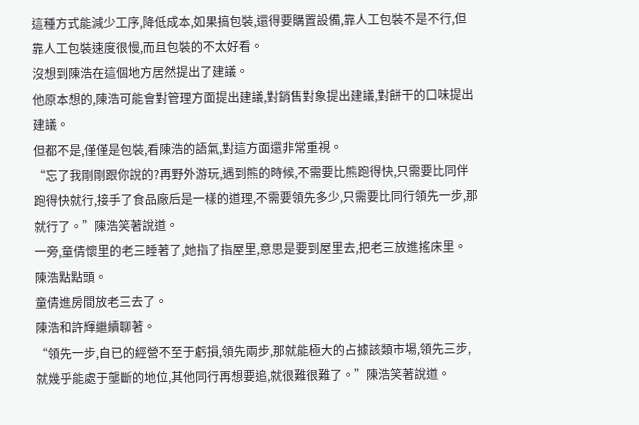這種方式能減少工序,降低成本,如果搞包裝,還得要購置設備,靠人工包裝不是不行,但靠人工包裝速度很慢,而且包裝的不太好看。
沒想到陳浩在這個地方居然提出了建議。
他原本想的,陳浩可能會對管理方面提出建議,對銷售對象提出建議,對餅干的口味提出建議。
但都不是,僅僅是包裝,看陳浩的語氣,對這方面還非常重視。
“忘了我剛剛跟你說的?再野外游玩,遇到熊的時候,不需要比熊跑得快,只需要比同伴跑得快就行,接手了食品廠后是一樣的道理,不需要領先多少,只需要比同行領先一步,那就行了。”陳浩笑著說道。
一旁,童倩懷里的老三睡著了,她指了指屋里,意思是要到屋里去,把老三放進搖床里。
陳浩點點頭。
童倩進房間放老三去了。
陳浩和許輝繼續聊著。
“領先一步,自已的經營不至于虧損,領先兩步,那就能極大的占據該類市場,領先三步,就幾乎能處于壟斷的地位,其他同行再想要追,就很難很難了。”陳浩笑著說道。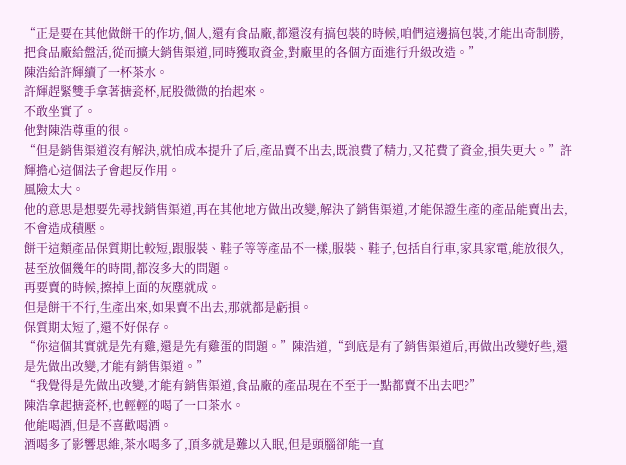“正是要在其他做餅干的作坊,個人,還有食品廠,都還沒有搞包裝的時候,咱們這邊搞包裝,才能出奇制勝,把食品廠給盤活,從而擴大銷售渠道,同時獲取資金,對廠里的各個方面進行升級改造。”
陳浩給許輝續了一杯茶水。
許輝趕緊雙手拿著搪瓷杯,屁股微微的抬起來。
不敢坐實了。
他對陳浩尊重的很。
“但是銷售渠道沒有解決,就怕成本提升了后,產品賣不出去,既浪費了精力,又花費了資金,損失更大。”許輝擔心這個法子會起反作用。
風險太大。
他的意思是想要先尋找銷售渠道,再在其他地方做出改變,解決了銷售渠道,才能保證生產的產品能賣出去,不會造成積壓。
餅干這類產品保質期比較短,跟服裝、鞋子等等產品不一樣,服裝、鞋子,包括自行車,家具家電,能放很久,甚至放個幾年的時間,都沒多大的問題。
再要賣的時候,擦掉上面的灰塵就成。
但是餅干不行,生產出來,如果賣不出去,那就都是虧損。
保質期太短了,還不好保存。
“你這個其實就是先有雞,還是先有雞蛋的問題。”陳浩道,“到底是有了銷售渠道后,再做出改變好些,還是先做出改變,才能有銷售渠道。”
“我覺得是先做出改變,才能有銷售渠道,食品廠的產品現在不至于一點都賣不出去吧?”
陳浩拿起搪瓷杯,也輕輕的喝了一口茶水。
他能喝酒,但是不喜歡喝酒。
酒喝多了影響思維,茶水喝多了,頂多就是難以入眠,但是頭腦卻能一直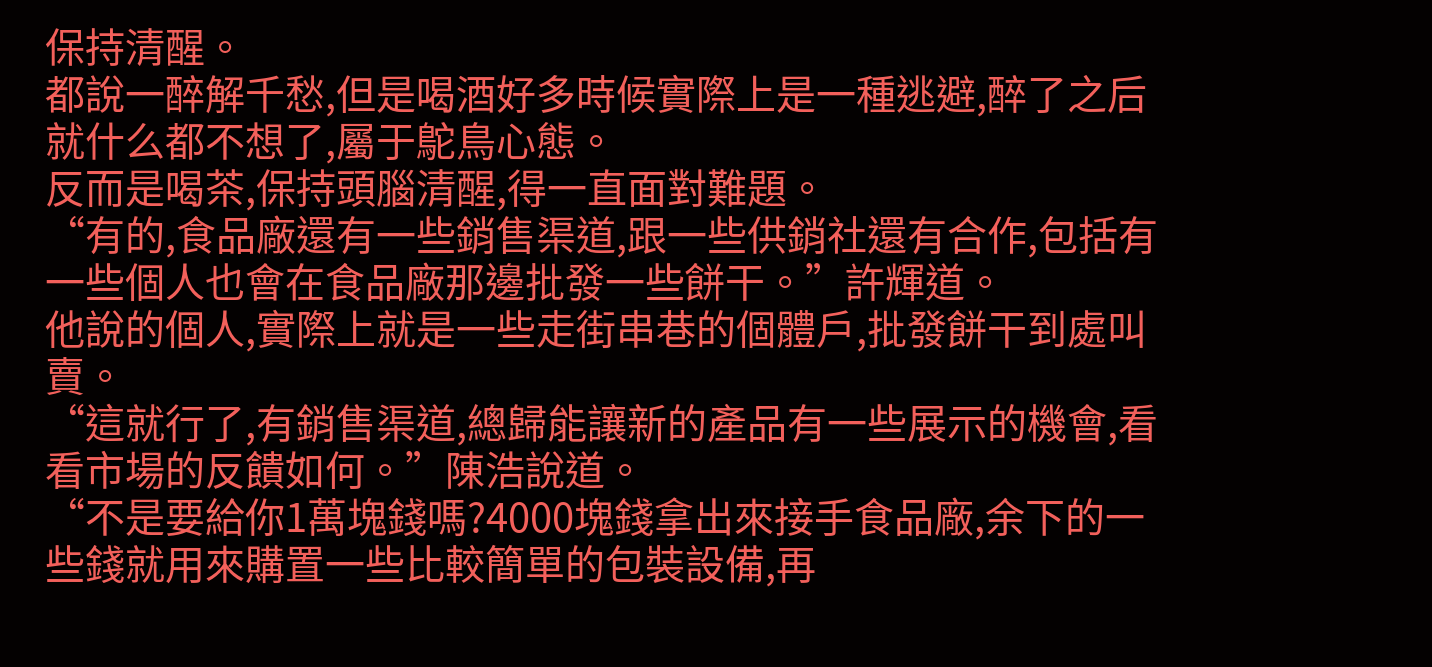保持清醒。
都說一醉解千愁,但是喝酒好多時候實際上是一種逃避,醉了之后就什么都不想了,屬于鴕鳥心態。
反而是喝茶,保持頭腦清醒,得一直面對難題。
“有的,食品廠還有一些銷售渠道,跟一些供銷社還有合作,包括有一些個人也會在食品廠那邊批發一些餅干。”許輝道。
他說的個人,實際上就是一些走街串巷的個體戶,批發餅干到處叫賣。
“這就行了,有銷售渠道,總歸能讓新的產品有一些展示的機會,看看市場的反饋如何。”陳浩說道。
“不是要給你1萬塊錢嗎?4000塊錢拿出來接手食品廠,余下的一些錢就用來購置一些比較簡單的包裝設備,再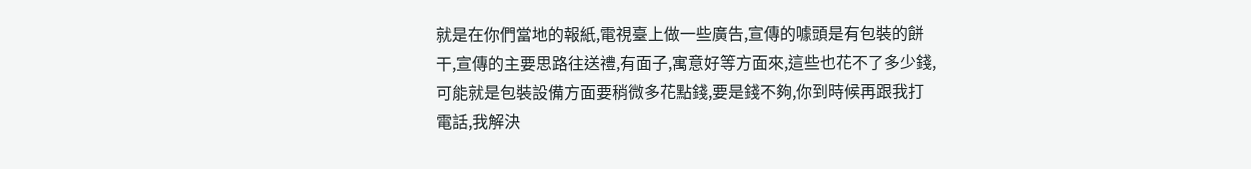就是在你們當地的報紙,電視臺上做一些廣告,宣傳的噱頭是有包裝的餅干,宣傳的主要思路往送禮,有面子,寓意好等方面來,這些也花不了多少錢,可能就是包裝設備方面要稍微多花點錢,要是錢不夠,你到時候再跟我打電話,我解決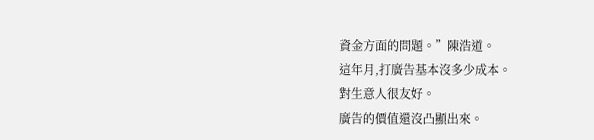資金方面的問題。”陳浩道。
這年月,打廣告基本沒多少成本。
對生意人很友好。
廣告的價值還沒凸顯出來。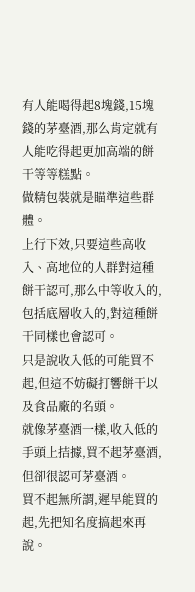有人能喝得起8塊錢,15塊錢的茅臺酒,那么肯定就有人能吃得起更加高端的餅干等等糕點。
做精包裝就是瞄準這些群體。
上行下效,只要這些高收入、高地位的人群對這種餅干認可,那么中等收入的,包括底層收入的,對這種餅干同樣也會認可。
只是說收入低的可能買不起,但這不妨礙打響餅干以及食品廠的名頭。
就像茅臺酒一樣,收入低的手頭上拮據,買不起茅臺酒,但卻很認可茅臺酒。
買不起無所謂,遲早能買的起,先把知名度搞起來再說。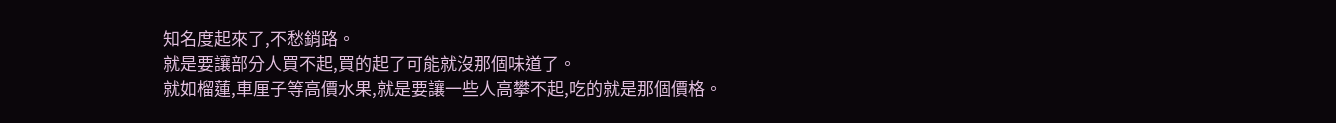知名度起來了,不愁銷路。
就是要讓部分人買不起,買的起了可能就沒那個味道了。
就如榴蓮,車厘子等高價水果,就是要讓一些人高攀不起,吃的就是那個價格。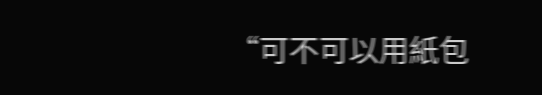“可不可以用紙包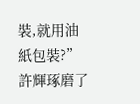裝,就用油紙包裝?”許輝琢磨了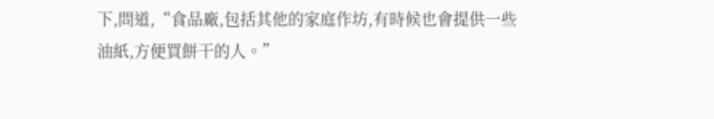下,問道,“食品廠,包括其他的家庭作坊,有時候也會提供一些油紙,方便買餅干的人。”